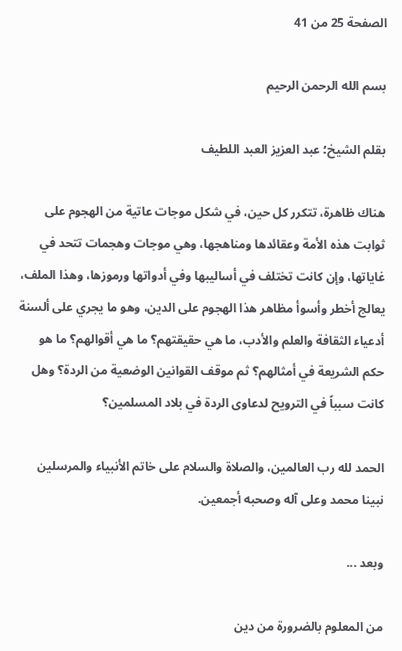الصفحة 25 من 41

بسم الله الرحمن الرحيم

بقلم الشيخ؛ عبد العزيز العبد اللطيف

هناك ظاهرة، تتكرر كل حين، في شكل موجات عاتية من الهجوم على ثوابت هذه الأمة وعقائدها ومناهجها، وهي موجات وهجمات تتحد في غاياتها، وإن كانت تختلف في أساليبها وفي أدواتها ورموزها، وهذا الملف، يعالج أخطر وأسوأ مظاهر هذا الهجوم على الدين، وهو ما يجري على ألسنة أدعياء الثقافة والعلم والأدب، ما هي حقيقتهم؟ ما هي أقوالهم؟ ما هو حكم الشريعة في أمثالهم؟ ثم موقف القوانين الوضعية من الردة؟ وهل كانت سبباً في الترويح لدعاوى الردة في بلاد المسلمين؟

الحمد لله رب العالمين، والصلاة والسلام على خاتم الأنبياء والمرسلين نبينا محمد وعلى آله وصحبه أجمعين.

وبعد ...

من المعلوم بالضرورة من دين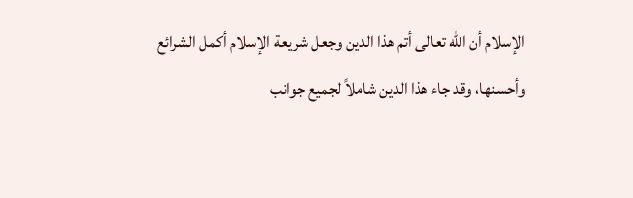الإسلام أن الله تعالى أتم هذا الدين وجعل شريعة الإسلام أكمل الشرائع وأحسنها، وقد جاء هذا الدين شاملاً لجميع جوانب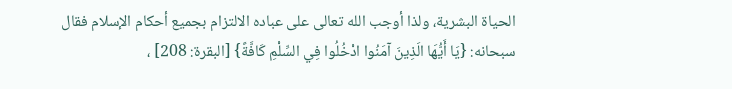الحياة البشرية، ولذا أوجب الله تعالى على عباده الالتزام بجميع أحكام الإسلام فقال سبحانه: {يَا أَيُّهَا الَذِينَ آمَنُوا ادْخُلُوا فِي السِّلْمِ كَافَّةً} [البقرة: 208] ،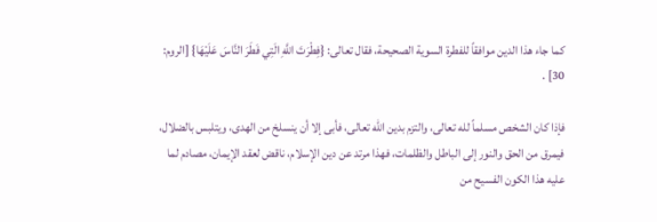كما جاء هذا الدين موافقاً للفطرة السوية الصحيحة، فقال تعالى: {فِطْرَتَ اللَّهِ الَتِي فَطَرَ النَّاسَ عَلَيْهَا} [الروم: 30] .

فإذا كان الشخص مسلماً لله تعالى، والتزم بدين الله تعالى، فأبى إلا أن ينسلخ من الهدى، ويتلبس بالضلال، فيمرق من الحق والنور إلى الباطل والظلمات، فهذا مرتد عن دين الإسلام، ناقض لعقد الإيمان، مصادم لما عليه هذا الكون الفسيح من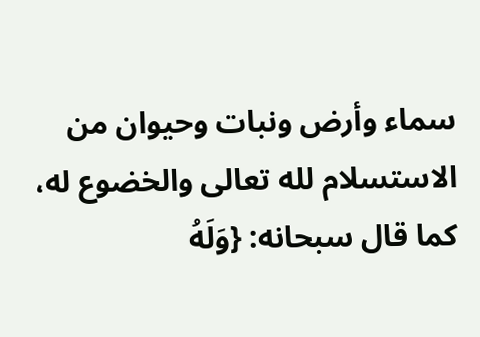سماء وأرض ونبات وحيوان من الاستسلام لله تعالى والخضوع له، كما قال سبحانه: {وَلَهُ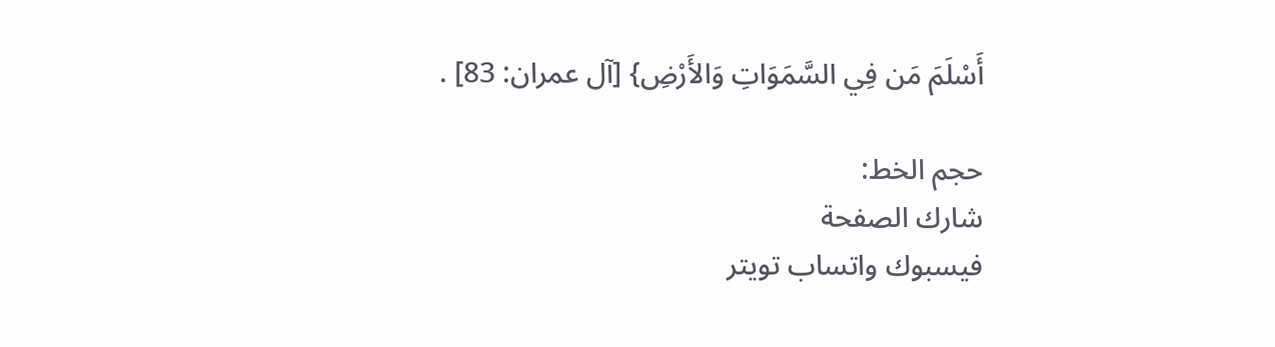أَسْلَمَ مَن فِي السَّمَوَاتِ وَالأَرْضِ} [آل عمران: 83] .

حجم الخط:
شارك الصفحة
فيسبوك واتساب تويتر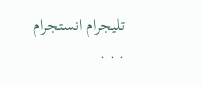تليجرام انستجرام
. . .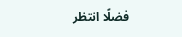فضلًا انتظر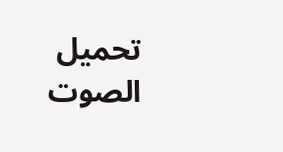تحميل الصوت